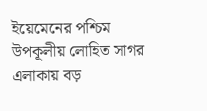ইয়েমেনের পশ্চিম উপকূলীয় লোহিত সাগর এলাকায় বড়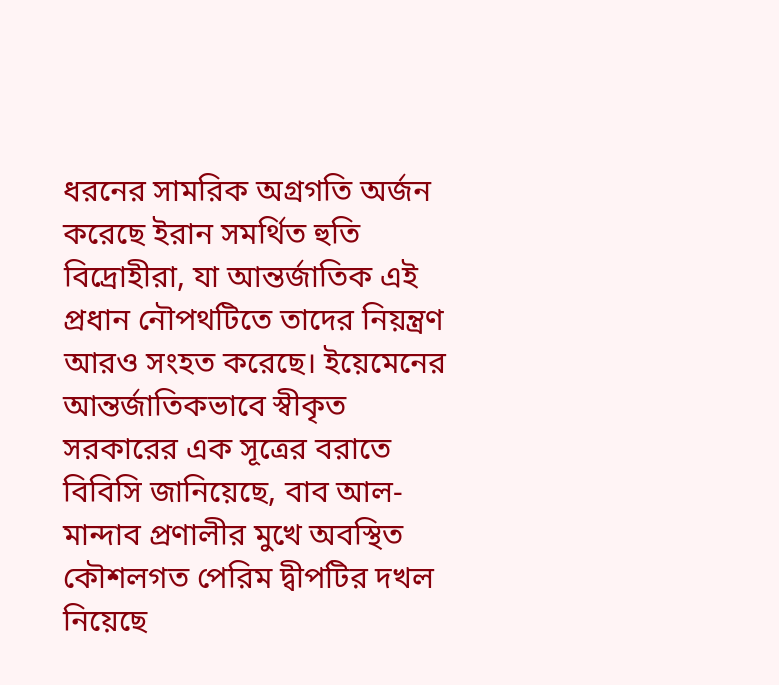ধরনের সামরিক অগ্রগতি অর্জন করেছে ইরান সমর্থিত হুতি বিদ্রোহীরা, যা আন্তর্জাতিক এই প্রধান নৌপথটিতে তাদের নিয়ন্ত্রণ আরও সংহত করেছে। ইয়েমেনের আন্তর্জাতিকভাবে স্বীকৃত সরকারের এক সূত্রের বরাতে বিবিসি জানিয়েছে, বাব আল-মান্দাব প্রণালীর মুখে অবস্থিত কৌশলগত পেরিম দ্বীপটির দখল নিয়েছে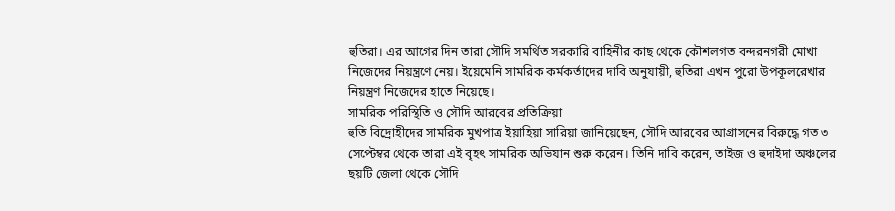হুতিরা। এর আগের দিন তারা সৌদি সমর্থিত সরকারি বাহিনীর কাছ থেকে কৌশলগত বন্দরনগরী মোখা নিজেদের নিয়ন্ত্রণে নেয়। ইয়েমেনি সামরিক কর্মকর্তাদের দাবি অনুযায়ী, হুতিরা এখন পুরো উপকূলরেখার নিয়ন্ত্রণ নিজেদের হাতে নিয়েছে।
সামরিক পরিস্থিতি ও সৌদি আরবের প্রতিক্রিয়া
হুতি বিদ্রোহীদের সামরিক মুখপাত্র ইয়াহিয়া সারিয়া জানিয়েছেন, সৌদি আরবের আগ্রাসনের বিরুদ্ধে গত ৩ সেপ্টেম্বর থেকে তারা এই বৃহৎ সামরিক অভিযান শুরু করেন। তিনি দাবি করেন, তাইজ ও হুদাইদা অঞ্চলের ছয়টি জেলা থেকে সৌদি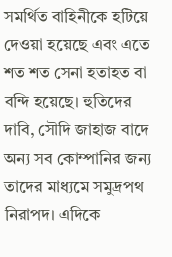সমর্থিত বাহিনীকে হটিয়ে দেওয়া হয়েছে এবং এতে শত শত সেনা হতাহত বা বন্দি হয়েছে। হুতিদের দাবি, সৌদি জাহাজ বাদে অন্য সব কোম্পানির জন্য তাদের মাধ্যমে সমুদ্রপথ নিরাপদ। এদিকে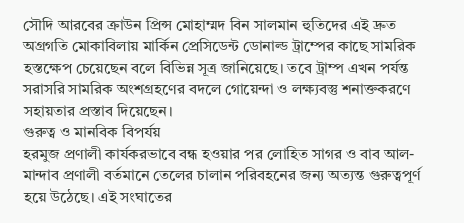সৌদি আরবের ক্রাউন প্রিন্স মোহাম্মদ বিন সালমান হুতিদের এই দ্রুত অগ্রগতি মোকাবিলায় মার্কিন প্রেসিডেন্ট ডোনাল্ড ট্রাম্পের কাছে সামরিক হস্তক্ষেপ চেয়েছেন বলে বিভিন্ন সূত্র জানিয়েছে। তবে ট্রাম্প এখন পর্যন্ত সরাসরি সামরিক অংশগ্রহণের বদলে গোয়েন্দা ও লক্ষ্যবস্তু শনাক্তকরণে সহায়তার প্রস্তাব দিয়েছেন।
গুরুত্ব ও মানবিক বিপর্যয়
হরমুজ প্রণালী কার্যকরভাবে বন্ধ হওয়ার পর লোহিত সাগর ও বাব আল-মান্দাব প্রণালী বর্তমানে তেলের চালান পরিবহনের জন্য অত্যন্ত গুরুত্বপূর্ণ হয়ে উঠেছে। এই সংঘাতের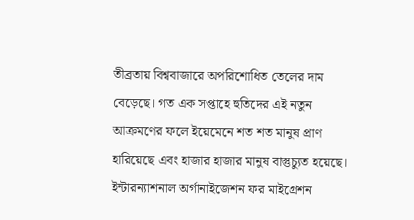তীব্রতায় বিশ্ববাজারে অপরিশোধিত তেলের দাম বেড়েছে। গত এক সপ্তাহে হুতিদের এই নতুন আক্রমণের ফলে ইয়েমেনে শত শত মানুষ প্রাণ হারিয়েছে এবং হাজার হাজার মানুষ বাস্তুচ্যুত হয়েছে। ইন্টারন্যাশনাল অর্গানাইজেশন ফর মাইগ্রেশন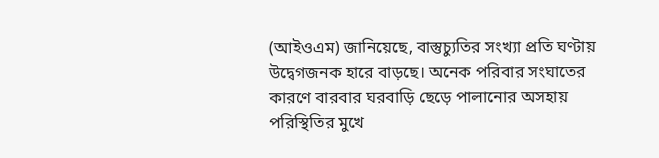(আইওএম) জানিয়েছে, বাস্তুচ্যুতির সংখ্যা প্রতি ঘণ্টায় উদ্বেগজনক হারে বাড়ছে। অনেক পরিবার সংঘাতের কারণে বারবার ঘরবাড়ি ছেড়ে পালানোর অসহায় পরিস্থিতির মুখে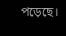পড়েছে।